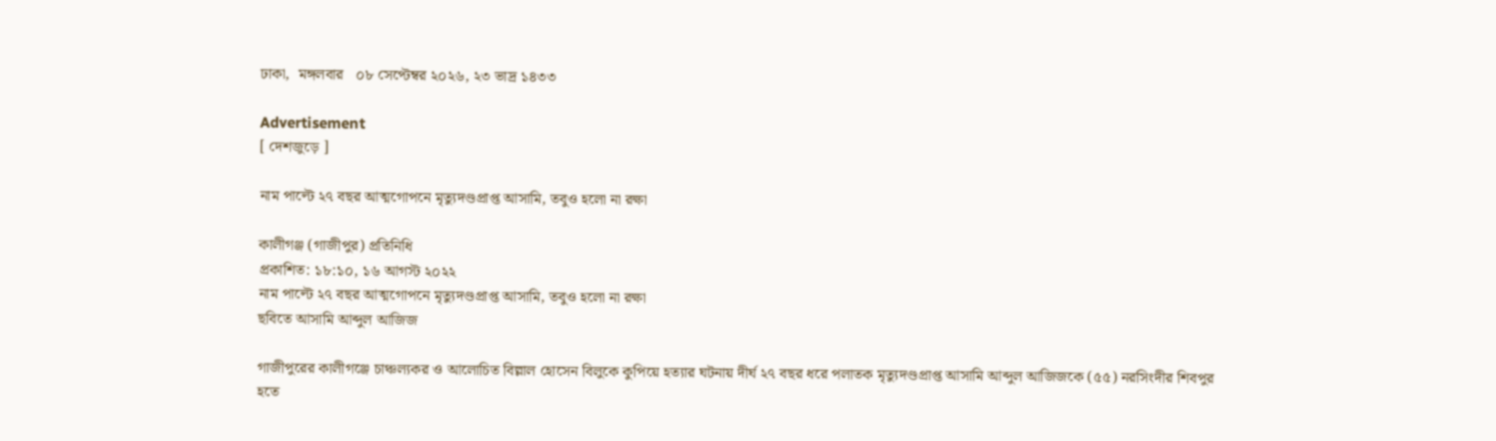ঢাকা,  মঙ্গলবার   ০৮ সেপ্টেম্বর ২০২৬, ২৩ ভাদ্র ১৪৩৩

Advertisement
[ দেশজুড়ে ]

নাম পাল্টে ২৭ বছর আত্মগোপনে মৃত্যুদণ্ডপ্রাপ্ত আসামি, তবুও হলো না রক্ষা

কালীগঞ্জ (গাজীপুর) প্রতিনিধি
প্রকাশিত: ১৮:১০, ১৬ আগস্ট ২০২২
নাম পাল্টে ২৭ বছর আত্মগোপনে মৃত্যুদণ্ডপ্রাপ্ত আসামি, তবুও হলো না রক্ষা
ছবিতে আসামি আব্দুল আজিজ

গাজীপুরের কালীগঞ্জে চাঞ্চল্যকর ও আলোচিত বিল্লাল হোসেন বিলুকে কুপিয়ে হত্যার ঘটনায় দীর্ঘ ২৭ বছর ধরে পলাতক মৃত্যুদণ্ডপ্রাপ্ত আসামি আব্দুল আজিজকে (৫৫) নরসিংদীর শিবপুর হতে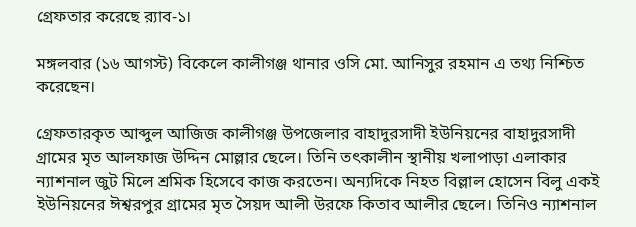গ্রেফতার করেছে র‌্যাব-১।

মঙ্গলবার (১৬ আগস্ট) বিকেলে কালীগঞ্জ থানার ওসি মো. আনিসুর রহমান এ তথ্য নিশ্চিত করেছেন।

গ্রেফতারকৃত আব্দুল আজিজ কালীগঞ্জ উপজেলার বাহাদুরসাদী ইউনিয়নের বাহাদুরসাদী গ্রামের মৃত আলফাজ উদ্দিন মোল্লার ছেলে। তিনি তৎকালীন স্থানীয় খলাপাড়া এলাকার ন্যাশনাল জুট মিলে শ্রমিক হিসেবে কাজ করতেন। অন্যদিকে নিহত বিল্লাল হোসেন বিলু একই ইউনিয়নের ঈশ্বরপুর গ্রামের মৃত সৈয়দ আলী উরফে কিতাব আলীর ছেলে। তিনিও ন্যাশনাল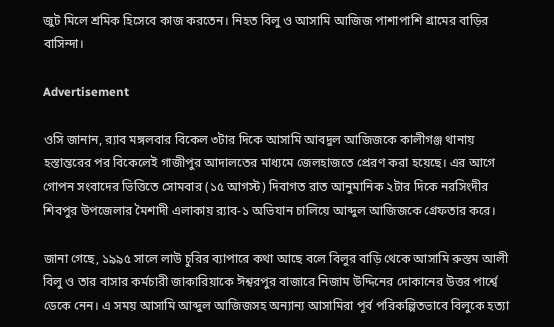জুট মিলে শ্রমিক হিসেবে কাজ করতেন। নিহত বিলু ও আসামি আজিজ পাশাপাশি গ্রামের বাড়ির বাসিন্দা।

Advertisement

ওসি জানান, র‌্যাব মঙ্গলবার বিকেল ৩টার দিকে আসামি আবদুল আজিজকে কালীগঞ্জ থানায় হস্তান্তরের পর বিকেলেই গাজীপুর আদালতের মাধ্যমে জেলহাজতে প্রেরণ করা হয়েছে। এর আগে গোপন সংবাদের ভিত্তিতে সোমবার (১৫ আগস্ট) দিবাগত রাত আনুমানিক ২টার দিকে নরসিংদীর শিবপুর উপজেলার মৈশাদী এলাকায় র‌্যাব-১ অভিযান চালিয়ে আব্দুল আজিজকে গ্রেফতার করে।

জানা গেছে, ১৯৯৫ সালে লাউ চুরির ব্যাপারে কথা আছে বলে বিলুর বাড়ি থেকে আসামি রুস্তম আলী বিলু ও তার বাসার কর্মচারী জাকারিয়াকে ঈশ্বরপুর বাজারে নিজাম উদ্দিনের দোকানের উত্তর পার্শ্বে ডেকে নেন। এ সময় আসামি আব্দুল আজিজসহ অন্যান্য আসামিরা পূর্ব পরিকল্পিতভাবে বিলুকে হত্যা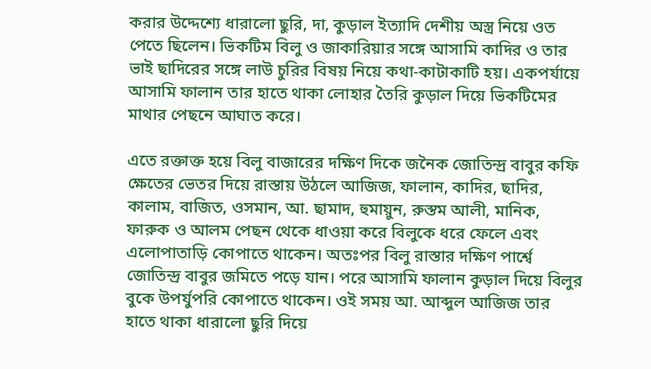করার উদ্দেশ্যে ধারালো ছুরি, দা, কুড়াল ইত্যাদি দেশীয় অস্ত্র নিয়ে ওত পেতে ছিলেন। ভিকটিম বিলু ও জাকারিয়ার সঙ্গে আসামি কাদির ও তার ভাই ছাদিরের সঙ্গে লাউ চুরির বিষয় নিয়ে কথা-কাটাকাটি হয়। একপর্যায়ে আসামি ফালান তার হাতে থাকা লোহার তৈরি কুড়াল দিয়ে ভিকটিমের মাথার পেছনে আঘাত করে।

এতে রক্তাক্ত হয়ে বিলু বাজারের দক্ষিণ দিকে জনৈক জোতিন্দ্র বাবুর কফি ক্ষেতের ভেতর দিয়ে রাস্তায় উঠলে আজিজ, ফালান, কাদির, ছাদির, কালাম, বাজিত, ওসমান, আ. ছামাদ, হুমায়ুন, রুস্তম আলী, মানিক, ফারুক ও আলম পেছন থেকে ধাওয়া করে বিলুকে ধরে ফেলে এবং এলোপাতাড়ি কোপাতে থাকেন। অতঃপর বিলু রাস্তার দক্ষিণ পার্শ্বে জোতিন্দ্র বাবুর জমিতে পড়ে যান। পরে আসামি ফালান কুড়াল দিয়ে বিলুর বুকে উপর্যুপরি কোপাতে থাকেন। ওই সময় আ. আব্দুল আজিজ তার হাতে থাকা ধারালো ছুরি দিয়ে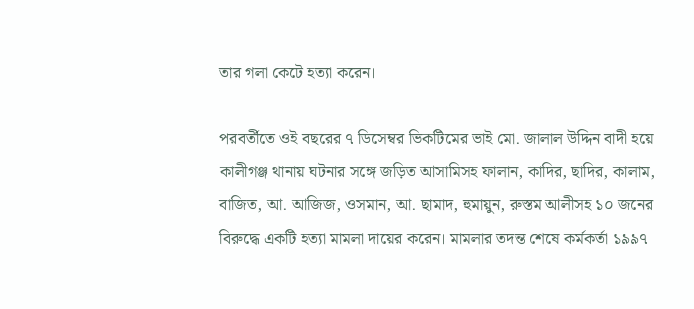তার গলা কেটে হত্যা করেন।

পরবর্তীতে ওই বছরের ৭ ডিসেম্বর ভিকটিমের ভাই মো. জালাল উদ্দিন বাদী হয়ে কালীগঞ্জ থানায় ঘটনার সঙ্গে জড়িত আসামিসহ ফালান, কাদির, ছাদির, কালাম, বাজিত, আ. আজিজ, ওসমান, আ. ছামাদ, হুমায়ুন, রুস্তম আলীসহ ১০ জনের বিরুদ্ধে একটি হত্যা মামলা দায়ের করেন। মামলার তদন্ত শেষে কর্মকর্তা ১৯৯৭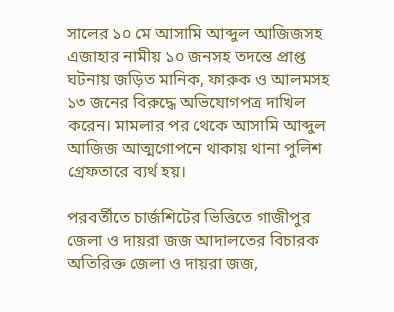সালের ১০ মে আসামি আব্দুল আজিজসহ এজাহার নামীয় ১০ জনসহ তদন্তে প্রাপ্ত ঘটনায় জড়িত মানিক, ফারুক ও আলমসহ ১৩ জনের বিরুদ্ধে অভিযোগপত্র দাখিল করেন। মামলার পর থেকে আসামি আব্দুল আজিজ আত্মগোপনে থাকায় থানা পুলিশ গ্রেফতারে ব্যর্থ হয়।

পরবর্তীতে চার্জশিটের ভিত্তিতে গাজীপুর জেলা ও দায়রা জজ আদালতের বিচারক অতিরিক্ত জেলা ও দায়রা জজ,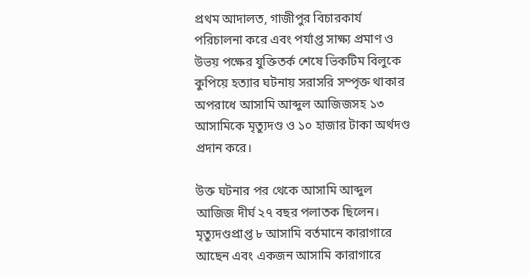প্রথম আদালত, গাজীপুর বিচারকার্য পরিচালনা করে এবং পর্যাপ্ত সাক্ষ্য প্রমাণ ও উভয় পক্ষের যুক্তিতর্ক শেষে ভিকটিম বিলুকে কুপিয়ে হত্যার ঘটনায় সরাসরি সম্পৃক্ত থাকার অপরাধে আসামি আব্দুল আজিজসহ ১৩ আসামিকে মৃত্যুদণ্ড ও ১০ হাজার টাকা অর্থদণ্ড প্রদান করে।

উক্ত ঘটনার পর থেকে আসামি আব্দুল আজিজ দীর্ঘ ২৭ বছর পলাতক ছিলেন। মৃত্যুদণ্ডপ্রাপ্ত ৮ আসামি বর্তমানে কারাগারে আছেন এবং একজন আসামি কারাগারে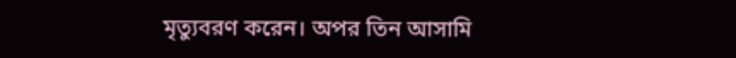মৃত্যুবরণ করেন। অপর তিন আসামি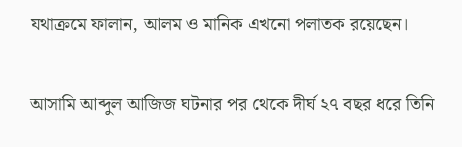যথাক্রমে ফালান, আলম ও মানিক এখনো পলাতক রয়েছেন।

আসামি আব্দুল আজিজ ঘটনার পর থেকে দীর্ঘ ২৭ বছর ধরে তিনি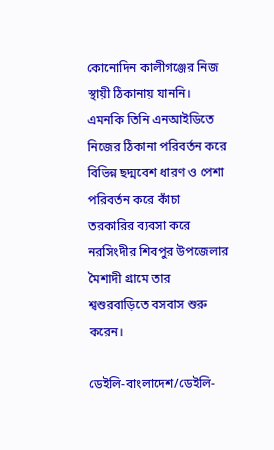কোনোদিন কালীগঞ্জের নিজ স্থায়ী ঠিকানায় যাননি। এমনকি তিনি এনআইডিতে নিজের ঠিকানা পরিবর্তন করে বিভিন্ন ছদ্মবেশ ধারণ ও পেশা পরিবর্তন করে কাঁচা তরকারির ব্যবসা করে নরসিংদীর শিবপুর উপজেলার মৈশাদী গ্রামে তার শ্বশুরবাড়িতে বসবাস শুরু করেন।

ডেইলি-বাংলাদেশ/ডেইলি-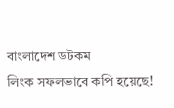বাংলাদেশ ডটকম
লিংক সফলভাবে কপি হয়েছে!